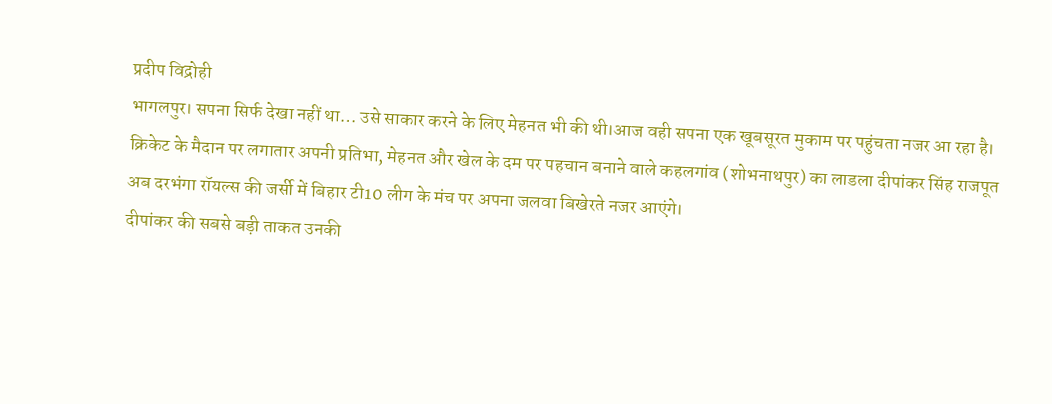प्रदीप विद्रोही
भागलपुर। सपना सिर्फ देखा नहीं था… उसे साकार करने के लिए मेहनत भी की थी।आज वही सपना एक खूबसूरत मुकाम पर पहुंचता नजर आ रहा है।
क्रिकेट के मैदान पर लगातार अपनी प्रतिभा, मेहनत और खेल के दम पर पहचान बनाने वाले कहलगांव (शोभनाथपुर) का लाडला दीपांकर सिंह राजपूत अब दरभंगा रॉयल्स की जर्सी में बिहार टी10 लीग के मंच पर अपना जलवा बिखेरते नजर आएंगे।
दीपांकर की सबसे बड़ी ताकत उनकी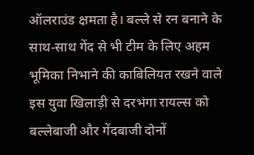ऑलराउंड क्षमता है। बल्ले से रन बनाने के साथ-साथ गेंद से भी टीम के लिए अहम भूमिका निभाने की काबिलियत रखने वाले इस युवा खिलाड़ी से दरभंगा रायल्स को बल्लेबाजी और गेंदबाजी दोनों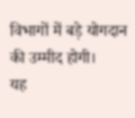विभागों में बड़े योगदान की उम्मीद होगी।
यह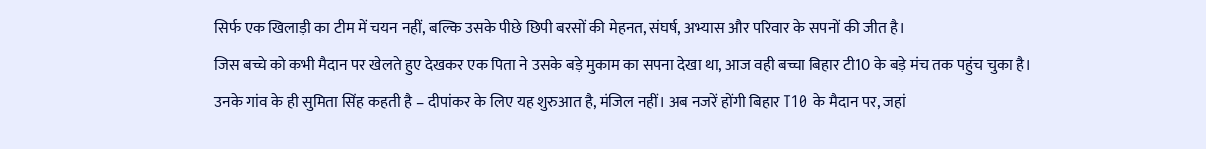सिर्फ एक खिलाड़ी का टीम में चयन नहीं, बल्कि उसके पीछे छिपी बरसों की मेहनत, संघर्ष, अभ्यास और परिवार के सपनों की जीत है।
जिस बच्चे को कभी मैदान पर खेलते हुए देखकर एक पिता ने उसके बड़े मुकाम का सपना देखा था, आज वही बच्चा बिहार टी10 के बड़े मंच तक पहुंच चुका है।
उनके गांव के ही सुमिता सिंह कहती है – दीपांकर के लिए यह शुरुआत है, मंजिल नहीं। अब नजरें होंगी बिहार T10 के मैदान पर, जहां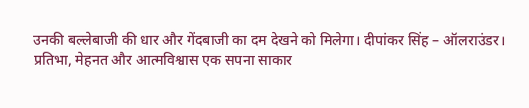उनकी बल्लेबाजी की धार और गेंदबाजी का दम देखने को मिलेगा। दीपांकर सिंह – ऑलराउंडर। प्रतिभा, मेहनत और आत्मविश्वास एक सपना साकार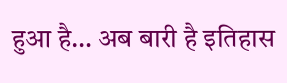हुआ है… अब बारी है इतिहास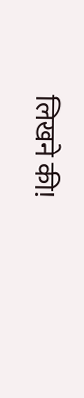लिखने की!